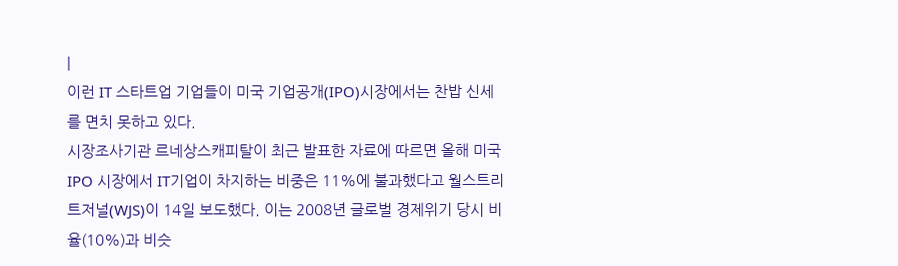|
이런 IT 스타트업 기업들이 미국 기업공개(IPO)시장에서는 찬밥 신세를 면치 못하고 있다.
시장조사기관 르네상스캐피탈이 최근 발표한 자료에 따르면 올해 미국 IPO 시장에서 IT기업이 차지하는 비중은 11%에 불과했다고 월스트리트저널(WJS)이 14일 보도했다. 이는 2008년 글로벌 경제위기 당시 비율(10%)과 비슷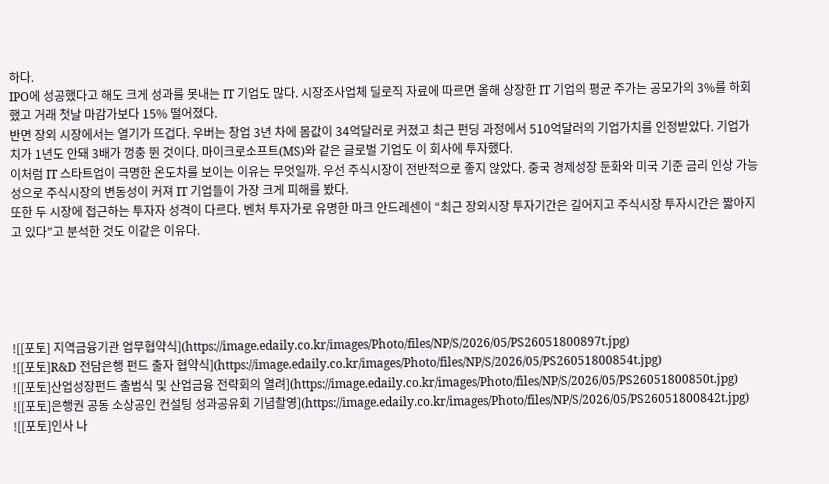하다.
IPO에 성공했다고 해도 크게 성과를 못내는 IT 기업도 많다. 시장조사업체 딜로직 자료에 따르면 올해 상장한 IT 기업의 평균 주가는 공모가의 3%를 하회했고 거래 첫날 마감가보다 15% 떨어졌다.
반면 장외 시장에서는 열기가 뜨겁다. 우버는 창업 3년 차에 몸값이 34억달러로 커졌고 최근 펀딩 과정에서 510억달러의 기업가치를 인정받았다. 기업가치가 1년도 안돼 3배가 껑충 뛴 것이다. 마이크로소프트(MS)와 같은 글로벌 기업도 이 회사에 투자했다.
이처럼 IT 스타트업이 극명한 온도차를 보이는 이유는 무엇일까. 우선 주식시장이 전반적으로 좋지 않았다. 중국 경제성장 둔화와 미국 기준 금리 인상 가능성으로 주식시장의 변동성이 커져 IT 기업들이 가장 크게 피해를 봤다.
또한 두 시장에 접근하는 투자자 성격이 다르다. 벤처 투자가로 유명한 마크 안드레센이 “최근 장외시장 투자기간은 길어지고 주식시장 투자시간은 짧아지고 있다”고 분석한 것도 이같은 이유다.





![[포토] 지역금융기관 업무협약식](https://image.edaily.co.kr/images/Photo/files/NP/S/2026/05/PS26051800897t.jpg)
![[포토]R&D 전담은행 펀드 출자 협약식](https://image.edaily.co.kr/images/Photo/files/NP/S/2026/05/PS26051800854t.jpg)
![[포토]산업성장펀드 출범식 및 산업금융 전략회의 열려](https://image.edaily.co.kr/images/Photo/files/NP/S/2026/05/PS26051800850t.jpg)
![[포토]은행권 공동 소상공인 컨설팅 성과공유회 기념촬영](https://image.edaily.co.kr/images/Photo/files/NP/S/2026/05/PS26051800842t.jpg)
![[포토]인사 나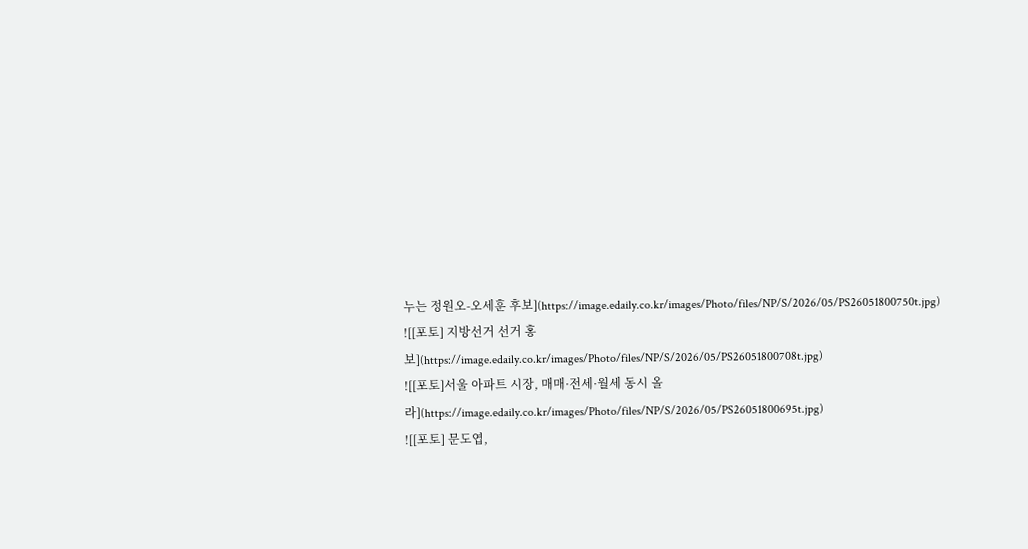누는 정원오-오세훈 후보](https://image.edaily.co.kr/images/Photo/files/NP/S/2026/05/PS26051800750t.jpg)
![[포토] 지방선거 선거 홍보](https://image.edaily.co.kr/images/Photo/files/NP/S/2026/05/PS26051800708t.jpg)
![[포토]서울 아파트 시장, 매매·전세·월세 동시 올라](https://image.edaily.co.kr/images/Photo/files/NP/S/2026/05/PS26051800695t.jpg)
![[포토] 문도엽,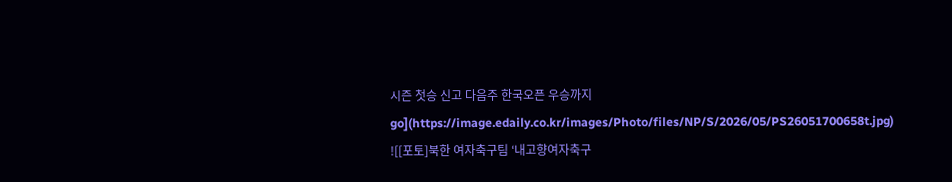시즌 첫승 신고 다음주 한국오픈 우승까지 go](https://image.edaily.co.kr/images/Photo/files/NP/S/2026/05/PS26051700658t.jpg)
![[포토]북한 여자축구팀 ‘내고향여자축구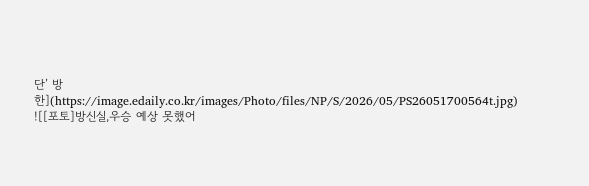단’ 방한](https://image.edaily.co.kr/images/Photo/files/NP/S/2026/05/PS26051700564t.jpg)
![[포토]방신실,우승 예상 못했어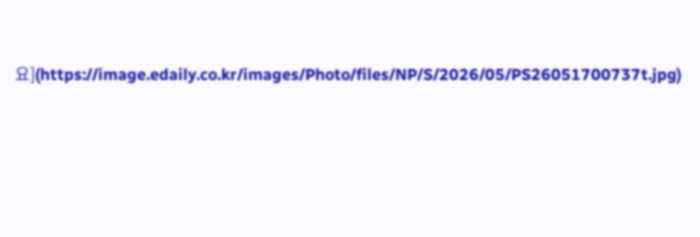요](https://image.edaily.co.kr/images/Photo/files/NP/S/2026/05/PS26051700737t.jpg)